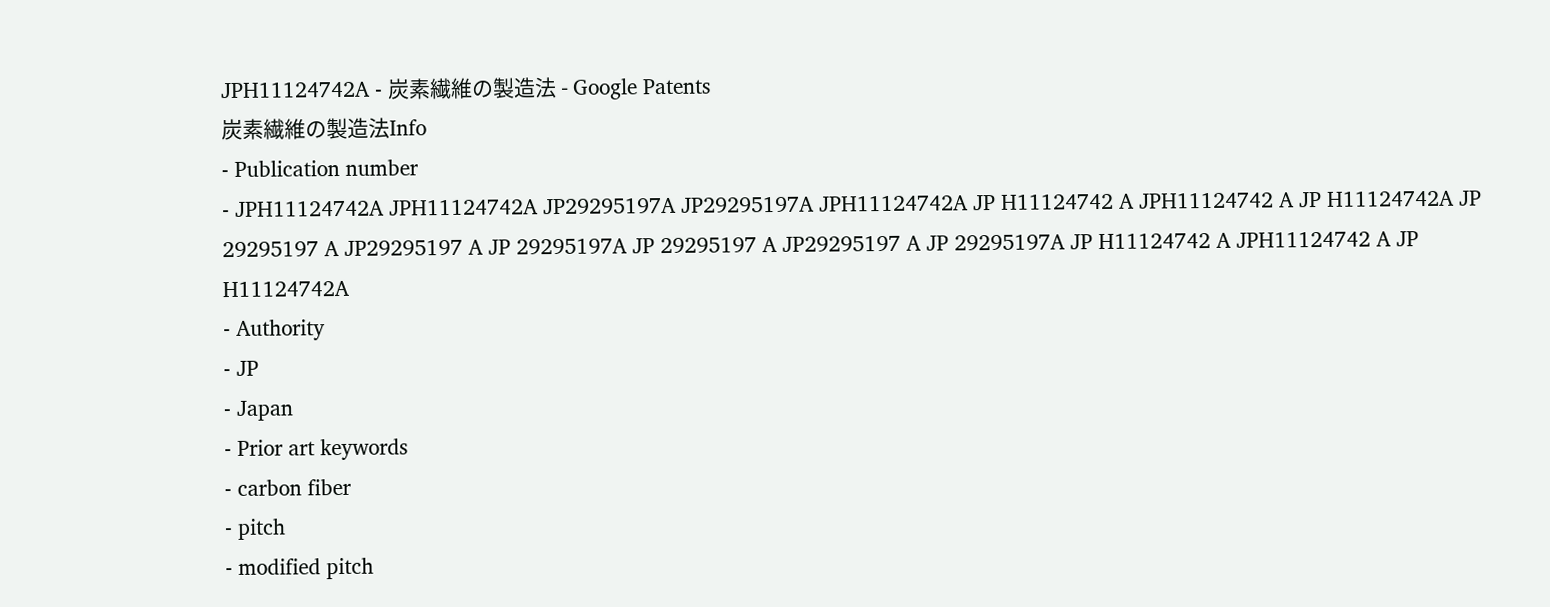JPH11124742A - 炭素繊維の製造法 - Google Patents
炭素繊維の製造法Info
- Publication number
- JPH11124742A JPH11124742A JP29295197A JP29295197A JPH11124742A JP H11124742 A JPH11124742 A JP H11124742A JP 29295197 A JP29295197 A JP 29295197A JP 29295197 A JP29295197 A JP 29295197A JP H11124742 A JPH11124742 A JP H11124742A
- Authority
- JP
- Japan
- Prior art keywords
- carbon fiber
- pitch
- modified pitch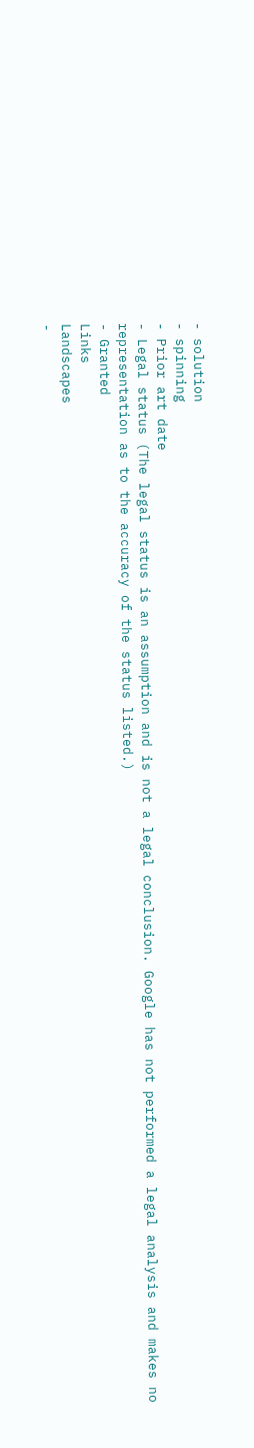- solution
- spinning
- Prior art date
- Legal status (The legal status is an assumption and is not a legal conclusion. Google has not performed a legal analysis and makes no representation as to the accuracy of the status listed.)
- Granted
Links
Landscapes
-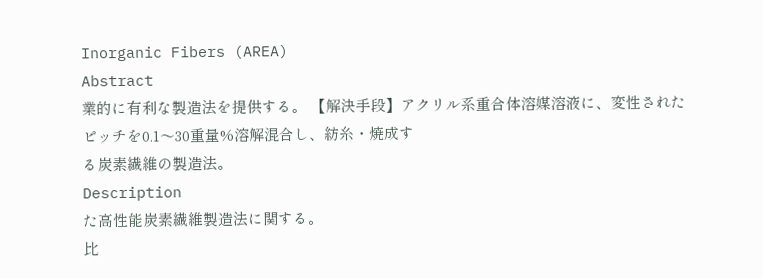Inorganic Fibers (AREA)
Abstract
業的に有利な製造法を提供する。 【解決手段】アクリル系重合体溶媒溶液に、変性された
ピッチを0.1〜30重量%溶解混合し、紡糸・焼成す
る炭素繊維の製造法。
Description
た高性能炭素繊維製造法に関する。
比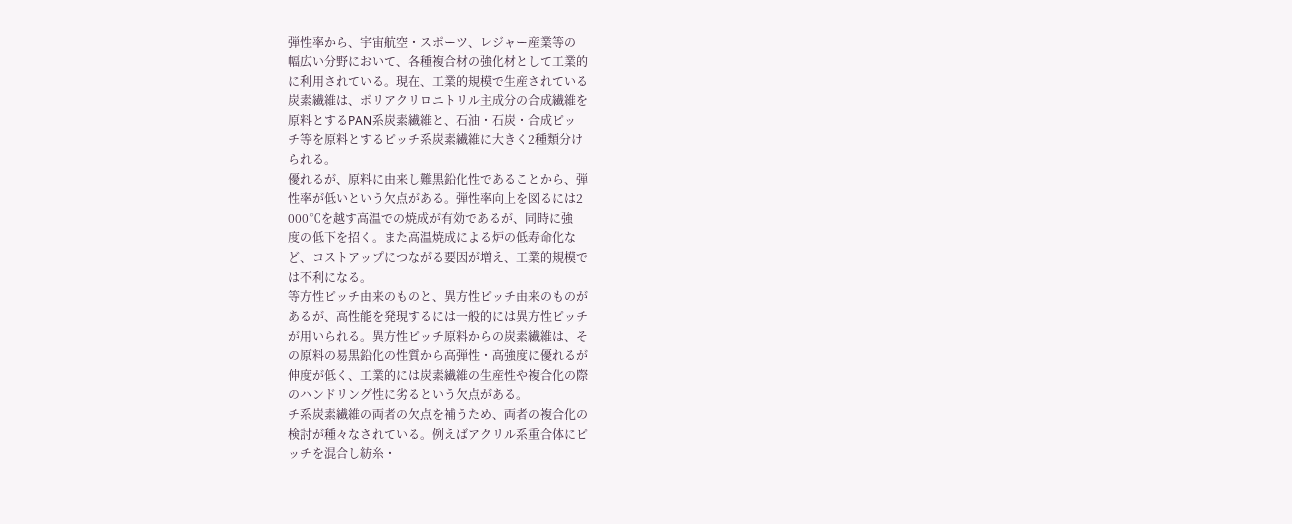弾性率から、宇宙航空・スポーツ、レジャー産業等の
幅広い分野において、各種複合材の強化材として工業的
に利用されている。現在、工業的規模で生産されている
炭素繊維は、ポリアクリロニトリル主成分の合成繊維を
原料とするPAN系炭素繊維と、石油・石炭・合成ピッ
チ等を原料とするピッチ系炭素繊維に大きく2種類分け
られる。
優れるが、原料に由来し難黒鉛化性であることから、弾
性率が低いという欠点がある。弾性率向上を図るには2
000℃を越す高温での焼成が有効であるが、同時に強
度の低下を招く。また高温焼成による炉の低寿命化な
ど、コストアップにつながる要因が増え、工業的規模で
は不利になる。
等方性ピッチ由来のものと、異方性ピッチ由来のものが
あるが、高性能を発現するには一般的には異方性ピッチ
が用いられる。異方性ピッチ原料からの炭素繊維は、そ
の原料の易黒鉛化の性質から高弾性・高強度に優れるが
伸度が低く、工業的には炭素繊維の生産性や複合化の際
のハンドリング性に劣るという欠点がある。
チ系炭素繊維の両者の欠点を補うため、両者の複合化の
検討が種々なされている。例えばアクリル系重合体にピ
ッチを混合し紡糸・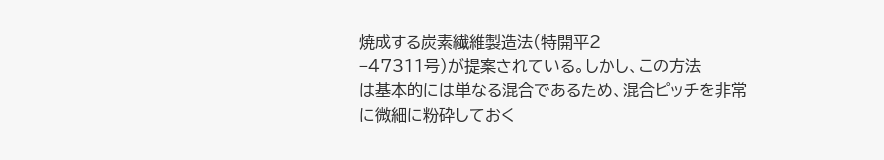焼成する炭素繊維製造法(特開平2
−47311号)が提案されている。しかし、この方法
は基本的には単なる混合であるため、混合ピッチを非常
に微細に粉砕しておく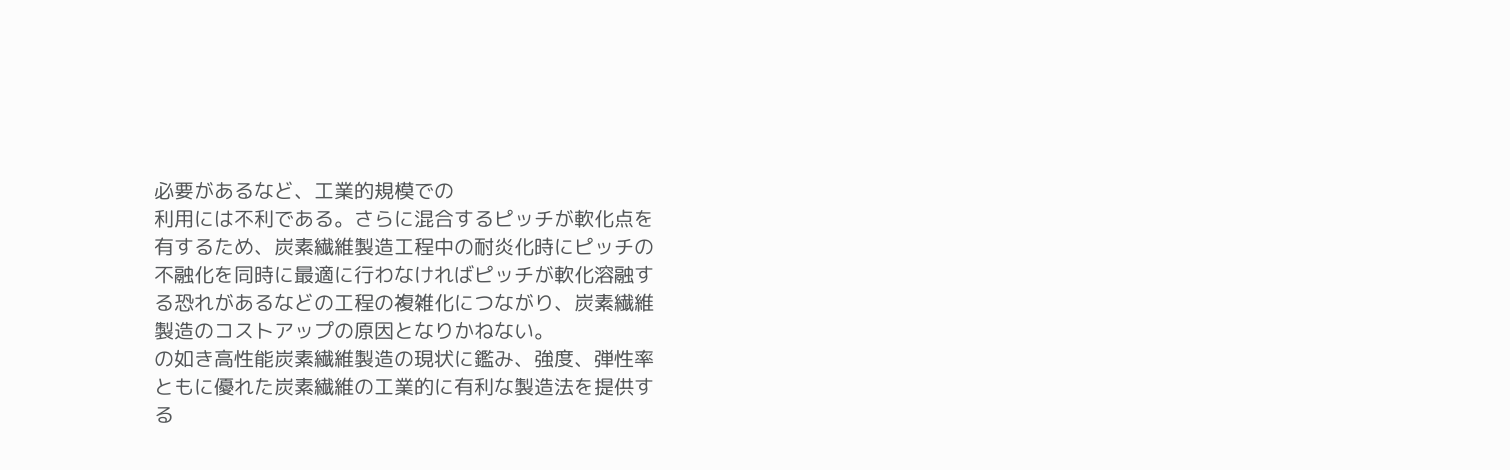必要があるなど、工業的規模での
利用には不利である。さらに混合するピッチが軟化点を
有するため、炭素繊維製造工程中の耐炎化時にピッチの
不融化を同時に最適に行わなければピッチが軟化溶融す
る恐れがあるなどの工程の複雑化につながり、炭素繊維
製造のコストアップの原因となりかねない。
の如き高性能炭素繊維製造の現状に鑑み、強度、弾性率
ともに優れた炭素繊維の工業的に有利な製造法を提供す
る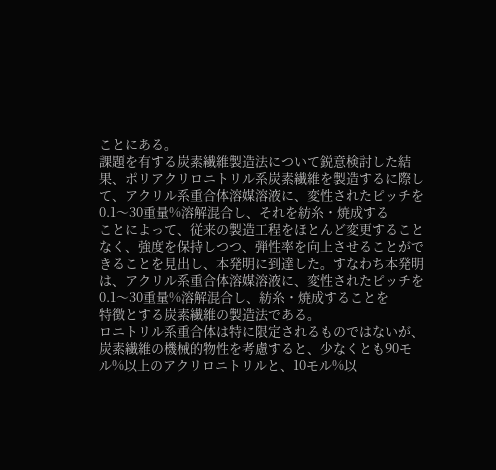ことにある。
課題を有する炭素繊維製造法について鋭意検討した結
果、ポリアクリロニトリル系炭素繊維を製造するに際し
て、アクリル系重合体溶媒溶液に、変性されたピッチを
0.1〜30重量%溶解混合し、それを紡糸・焼成する
ことによって、従来の製造工程をほとんど変更すること
なく、強度を保持しつつ、弾性率を向上させることがで
きることを見出し、本発明に到達した。すなわち本発明
は、アクリル系重合体溶媒溶液に、変性されたピッチを
0.1〜30重量%溶解混合し、紡糸・焼成することを
特徴とする炭素繊維の製造法である。
ロニトリル系重合体は特に限定されるものではないが、
炭素繊維の機械的物性を考慮すると、少なくとも90モ
ル%以上のアクリロニトリルと、10モル%以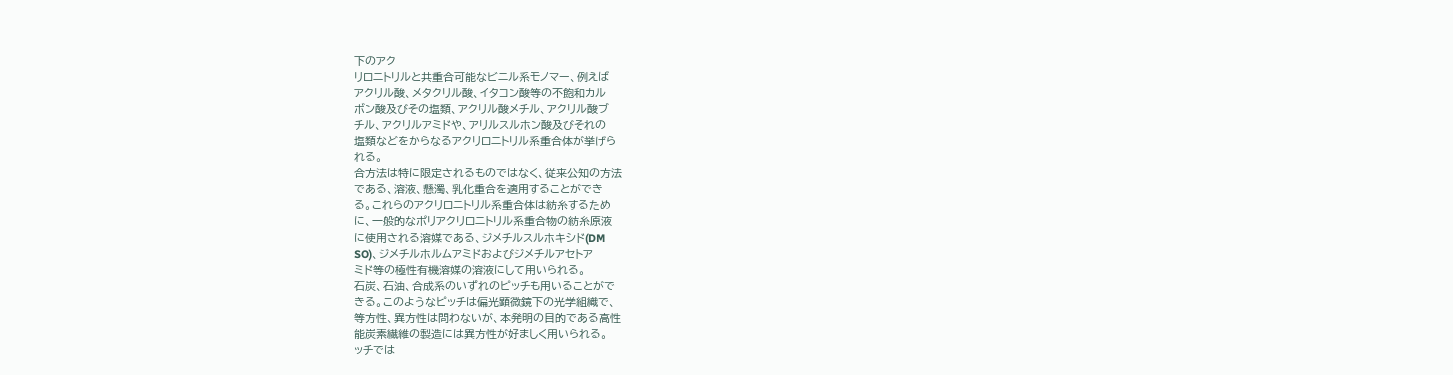下のアク
リロニトリルと共重合可能なビニル系モノマー、例えば
アクリル酸、メタクリル酸、イタコン酸等の不飽和カル
ボン酸及びその塩類、アクリル酸メチル、アクリル酸ブ
チル、アクリルアミドや、アリルスルホン酸及びそれの
塩類などをからなるアクリロニトリル系重合体が挙げら
れる。
合方法は特に限定されるものではなく、従来公知の方法
である、溶液、懸濁、乳化重合を適用することができ
る。これらのアクリロニトリル系重合体は紡糸するため
に、一般的なポリアクリロニトリル系重合物の紡糸原液
に使用される溶媒である、ジメチルスルホキシド(DM
SO)、ジメチルホルムアミドおよびジメチルアセトア
ミド等の極性有機溶媒の溶液にして用いられる。
石炭、石油、合成系のいずれのピッチも用いることがで
きる。このようなピッチは偏光顕微鏡下の光学組織で、
等方性、異方性は問わないが、本発明の目的である高性
能炭素繊維の製造には異方性が好ましく用いられる。
ッチでは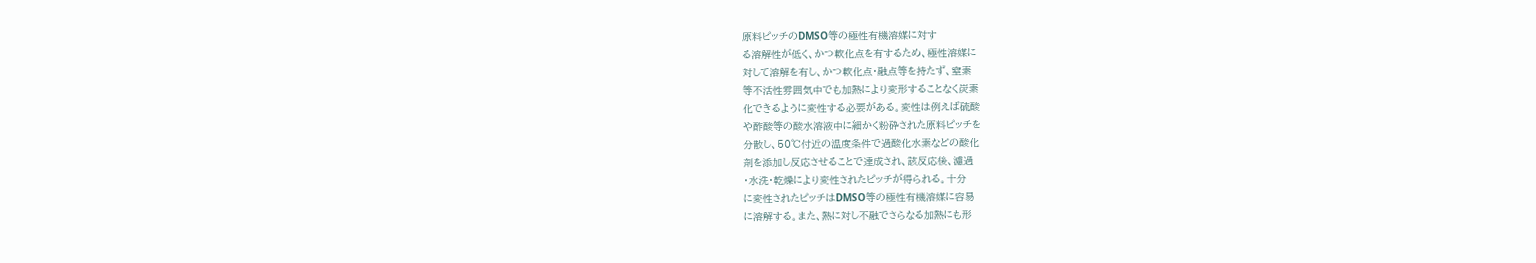原料ピッチのDMSO等の極性有機溶媒に対す
る溶解性が低く、かつ軟化点を有するため、極性溶媒に
対して溶解を有し、かつ軟化点・融点等を持たず、窒素
等不活性雰囲気中でも加熱により変形することなく炭素
化できるように変性する必要がある。変性は例えば硫酸
や酢酸等の酸水溶液中に細かく粉砕された原料ピッチを
分散し、50℃付近の温度条件で過酸化水素などの酸化
剤を添加し反応させることで達成され、該反応後、濾過
・水洗・乾燥により変性されたピッチが得られる。十分
に変性されたピッチはDMSO等の極性有機溶媒に容易
に溶解する。また、熱に対し不融でさらなる加熱にも形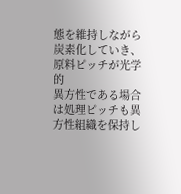態を維持しながら炭素化していき、原料ピッチが光学的
異方性である場合は処理ピッチも異方性組織を保持し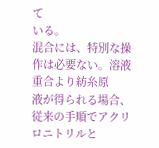て
いる。
混合には、特別な操作は必要ない。溶液重合より紡糸原
液が得られる場合、従来の手順でアクリロニトリルと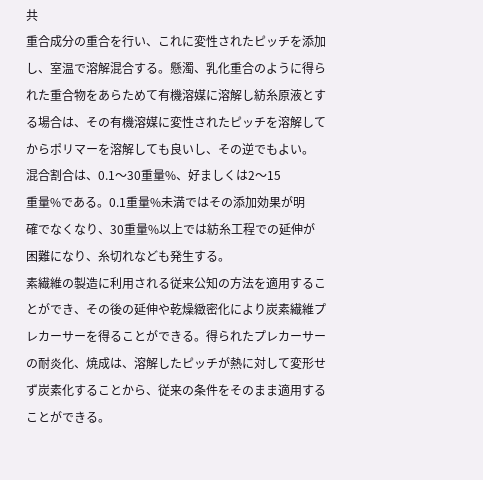共
重合成分の重合を行い、これに変性されたピッチを添加
し、室温で溶解混合する。懸濁、乳化重合のように得ら
れた重合物をあらためて有機溶媒に溶解し紡糸原液とす
る場合は、その有機溶媒に変性されたピッチを溶解して
からポリマーを溶解しても良いし、その逆でもよい。
混合割合は、0.1〜30重量%、好ましくは2〜15
重量%である。0.1重量%未満ではその添加効果が明
確でなくなり、30重量%以上では紡糸工程での延伸が
困難になり、糸切れなども発生する。
素繊維の製造に利用される従来公知の方法を適用するこ
とができ、その後の延伸や乾燥緻密化により炭素繊維プ
レカーサーを得ることができる。得られたプレカーサー
の耐炎化、焼成は、溶解したピッチが熱に対して変形せ
ず炭素化することから、従来の条件をそのまま適用する
ことができる。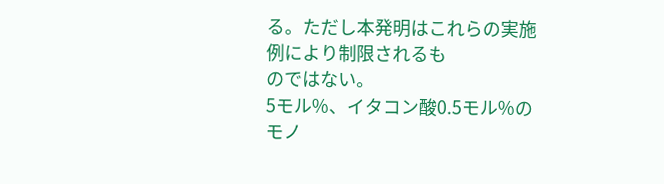る。ただし本発明はこれらの実施例により制限されるも
のではない。
5モル%、イタコン酸0.5モル%のモノ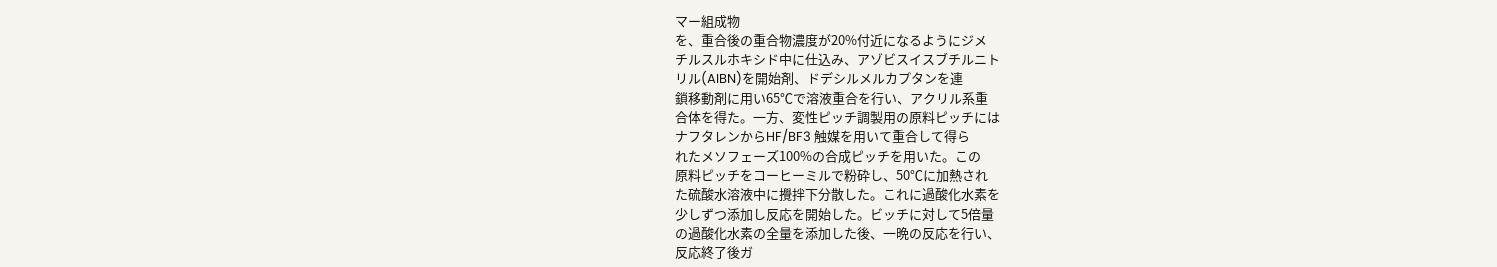マー組成物
を、重合後の重合物濃度が20%付近になるようにジメ
チルスルホキシド中に仕込み、アゾビスイスブチルニト
リル(AIBN)を開始剤、ドデシルメルカプタンを連
鎖移動剤に用い65℃で溶液重合を行い、アクリル系重
合体を得た。一方、変性ピッチ調製用の原料ピッチには
ナフタレンからHF/BF3 触媒を用いて重合して得ら
れたメソフェーズ100%の合成ピッチを用いた。この
原料ピッチをコーヒーミルで粉砕し、50℃に加熱され
た硫酸水溶液中に攪拌下分散した。これに過酸化水素を
少しずつ添加し反応を開始した。ビッチに対して5倍量
の過酸化水素の全量を添加した後、一晩の反応を行い、
反応終了後ガ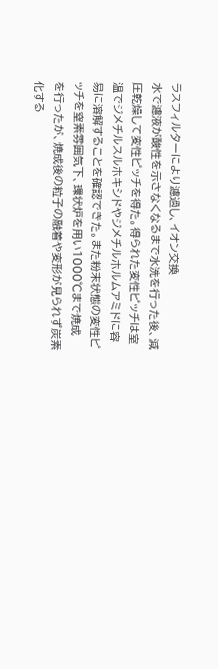ラスフィルターにより濾過し、イオン交換
水で濾液が酸性を示さなくなるまで水洗を行った後、減
圧乾燥して変性ピッチを得た。得られた変性ピッチは室
温でジメチルスルホキシドやジメチルホルムアミドに容
易に溶解することを確認できた。また粉末状態の変性ピ
ッチを窒素雰囲気下、環状炉を用い1000℃まで焼成
を行ったが、焼成後の粒子の融着や変形が見られず炭素
化する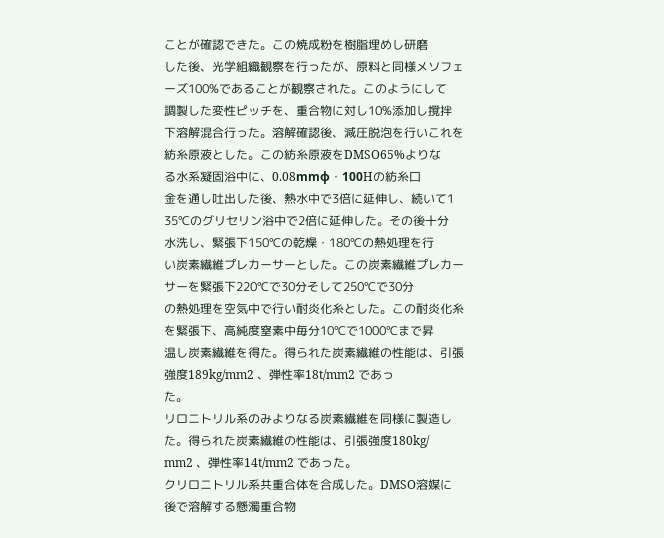ことが確認できた。この焼成粉を樹脂埋めし研磨
した後、光学組織観察を行ったが、原料と同様メソフェ
ーズ100%であることが観察された。このようにして
調製した変性ピッチを、重合物に対し10%添加し撹拌
下溶解混合行った。溶解確認後、減圧脱泡を行いこれを
紡糸原液とした。この紡糸原液をDMSO65%よりな
る水系凝固浴中に、0.08mmφ・100Hの紡糸口
金を通し吐出した後、熱水中で3倍に延伸し、続いて1
35℃のグリセリン浴中で2倍に延伸した。その後十分
水洗し、緊張下150℃の乾燥・180℃の熱処理を行
い炭素繊維プレカーサーとした。この炭素繊維プレカー
サーを緊張下220℃で30分そして250℃で30分
の熱処理を空気中で行い耐炎化糸とした。この耐炎化糸
を緊張下、高純度窒素中毎分10℃で1000℃まで昇
温し炭素繊維を得た。得られた炭素繊維の性能は、引張
強度189kg/mm2 、弾性率18t/mm2 であっ
た。
リロニトリル系のみよりなる炭素繊維を同様に製造し
た。得られた炭素繊維の性能は、引張強度180kg/
mm2 、弾性率14t/mm2 であった。
クリロニトリル系共重合体を合成した。DMSO溶媒に
後で溶解する懸濁重合物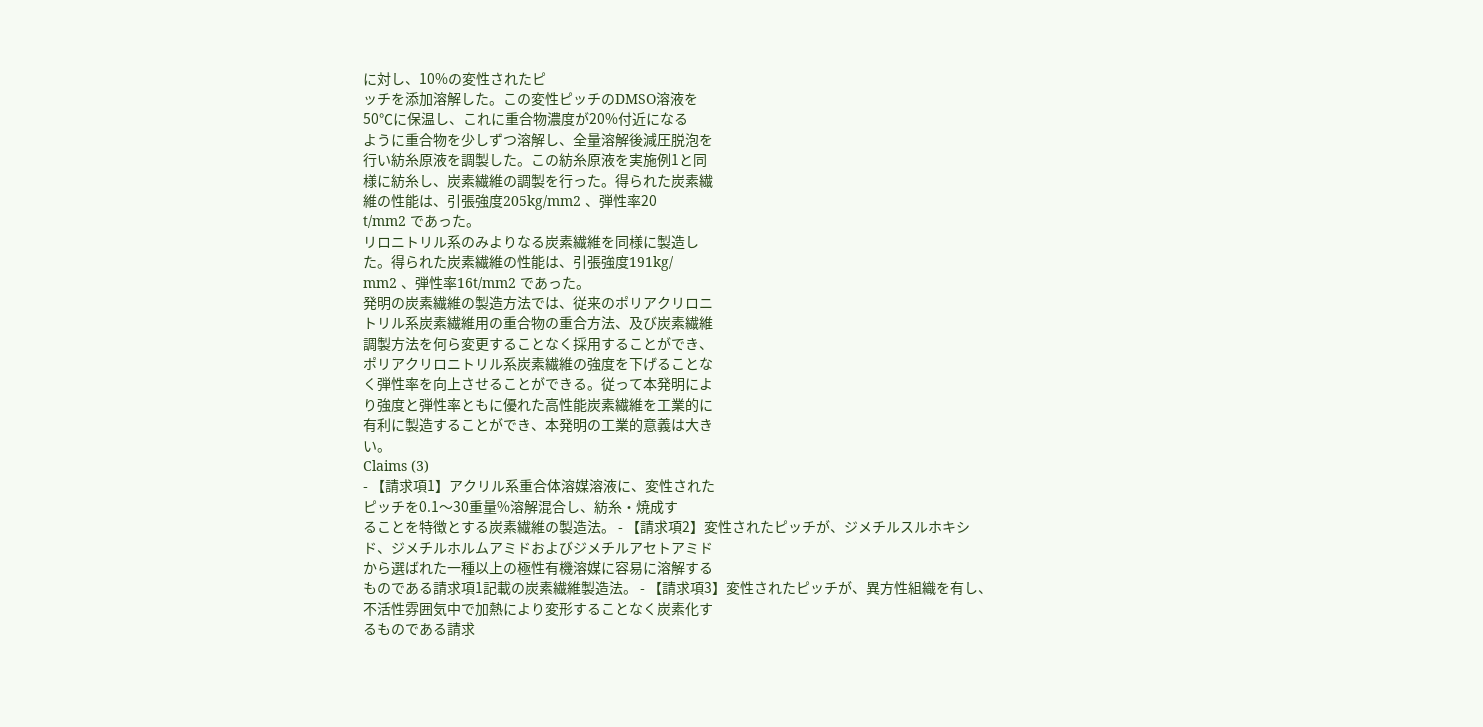に対し、10%の変性されたピ
ッチを添加溶解した。この変性ピッチのDMSO溶液を
50℃に保温し、これに重合物濃度が20%付近になる
ように重合物を少しずつ溶解し、全量溶解後減圧脱泡を
行い紡糸原液を調製した。この紡糸原液を実施例1と同
様に紡糸し、炭素繊維の調製を行った。得られた炭素繊
維の性能は、引張強度205kg/mm2 、弾性率20
t/mm2 であった。
リロニトリル系のみよりなる炭素繊維を同様に製造し
た。得られた炭素繊維の性能は、引張強度191kg/
mm2 、弾性率16t/mm2 であった。
発明の炭素繊維の製造方法では、従来のポリアクリロニ
トリル系炭素繊維用の重合物の重合方法、及び炭素繊維
調製方法を何ら変更することなく採用することができ、
ポリアクリロニトリル系炭素繊維の強度を下げることな
く弾性率を向上させることができる。従って本発明によ
り強度と弾性率ともに優れた高性能炭素繊維を工業的に
有利に製造することができ、本発明の工業的意義は大き
い。
Claims (3)
- 【請求項1】アクリル系重合体溶媒溶液に、変性された
ピッチを0.1〜30重量%溶解混合し、紡糸・焼成す
ることを特徴とする炭素繊維の製造法。 - 【請求項2】変性されたピッチが、ジメチルスルホキシ
ド、ジメチルホルムアミドおよびジメチルアセトアミド
から選ばれた一種以上の極性有機溶媒に容易に溶解する
ものである請求項1記載の炭素繊維製造法。 - 【請求項3】変性されたピッチが、異方性組織を有し、
不活性雰囲気中で加熱により変形することなく炭素化す
るものである請求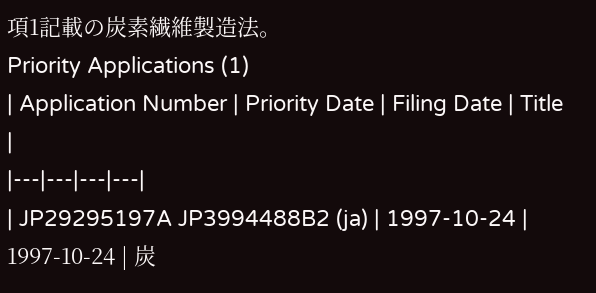項1記載の炭素繊維製造法。
Priority Applications (1)
| Application Number | Priority Date | Filing Date | Title |
|---|---|---|---|
| JP29295197A JP3994488B2 (ja) | 1997-10-24 | 1997-10-24 | 炭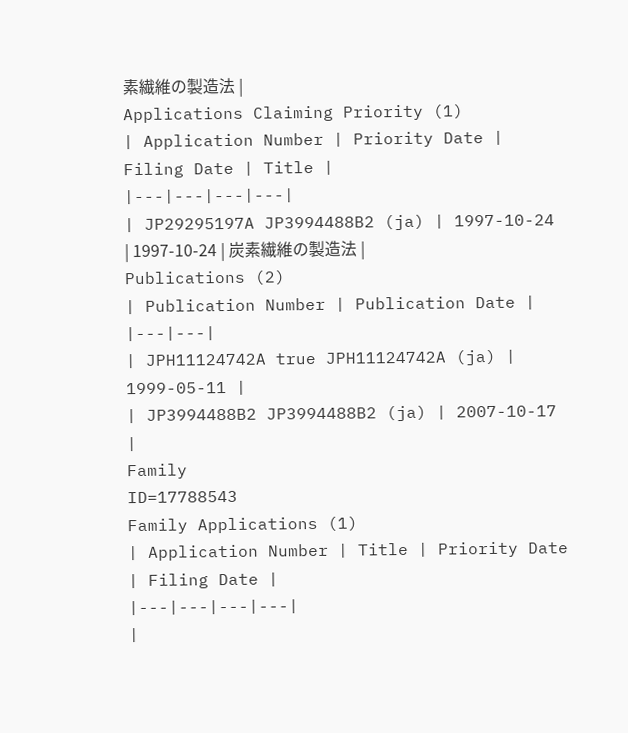素繊維の製造法 |
Applications Claiming Priority (1)
| Application Number | Priority Date | Filing Date | Title |
|---|---|---|---|
| JP29295197A JP3994488B2 (ja) | 1997-10-24 | 1997-10-24 | 炭素繊維の製造法 |
Publications (2)
| Publication Number | Publication Date |
|---|---|
| JPH11124742A true JPH11124742A (ja) | 1999-05-11 |
| JP3994488B2 JP3994488B2 (ja) | 2007-10-17 |
Family
ID=17788543
Family Applications (1)
| Application Number | Title | Priority Date | Filing Date |
|---|---|---|---|
|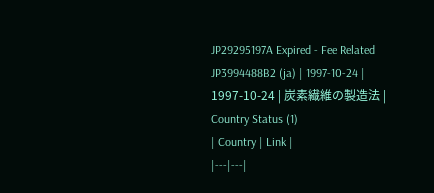JP29295197A Expired - Fee Related JP3994488B2 (ja) | 1997-10-24 | 1997-10-24 | 炭素繊維の製造法 |
Country Status (1)
| Country | Link |
|---|---|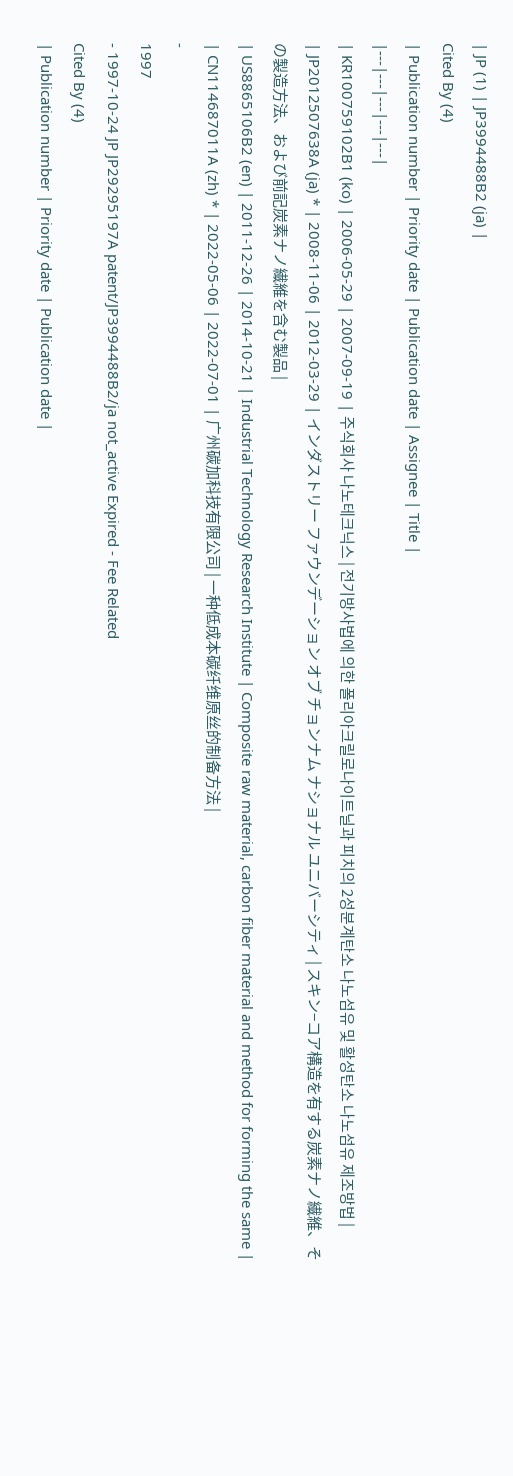| JP (1) | JP3994488B2 (ja) |
Cited By (4)
| Publication number | Priority date | Publication date | Assignee | Title |
|---|---|---|---|---|
| KR100759102B1 (ko) | 2006-05-29 | 2007-09-19 | 주식회사 나노테크닉스 | 전기방사법에 의한 폴리아크릴로나이트닐과 피치의 2성분계탄소 나노섬유 및 활성탄소 나노섬유 제조방법 |
| JP2012507638A (ja) * | 2008-11-06 | 2012-03-29 | インダストリー ファウンデーション オブ チョンナム ナショナル ユニバーシティ | スキン−コア構造を有する炭素ナノ繊維、その製造方法、および前記炭素ナノ繊維を含む製品 |
| US8865106B2 (en) | 2011-12-26 | 2014-10-21 | Industrial Technology Research Institute | Composite raw material, carbon fiber material and method for forming the same |
| CN114687011A (zh) * | 2022-05-06 | 2022-07-01 | 广州碳加科技有限公司 | 一种低成本碳纤维原丝的制备方法 |
-
1997
- 1997-10-24 JP JP29295197A patent/JP3994488B2/ja not_active Expired - Fee Related
Cited By (4)
| Publication number | Priority date | Publication date |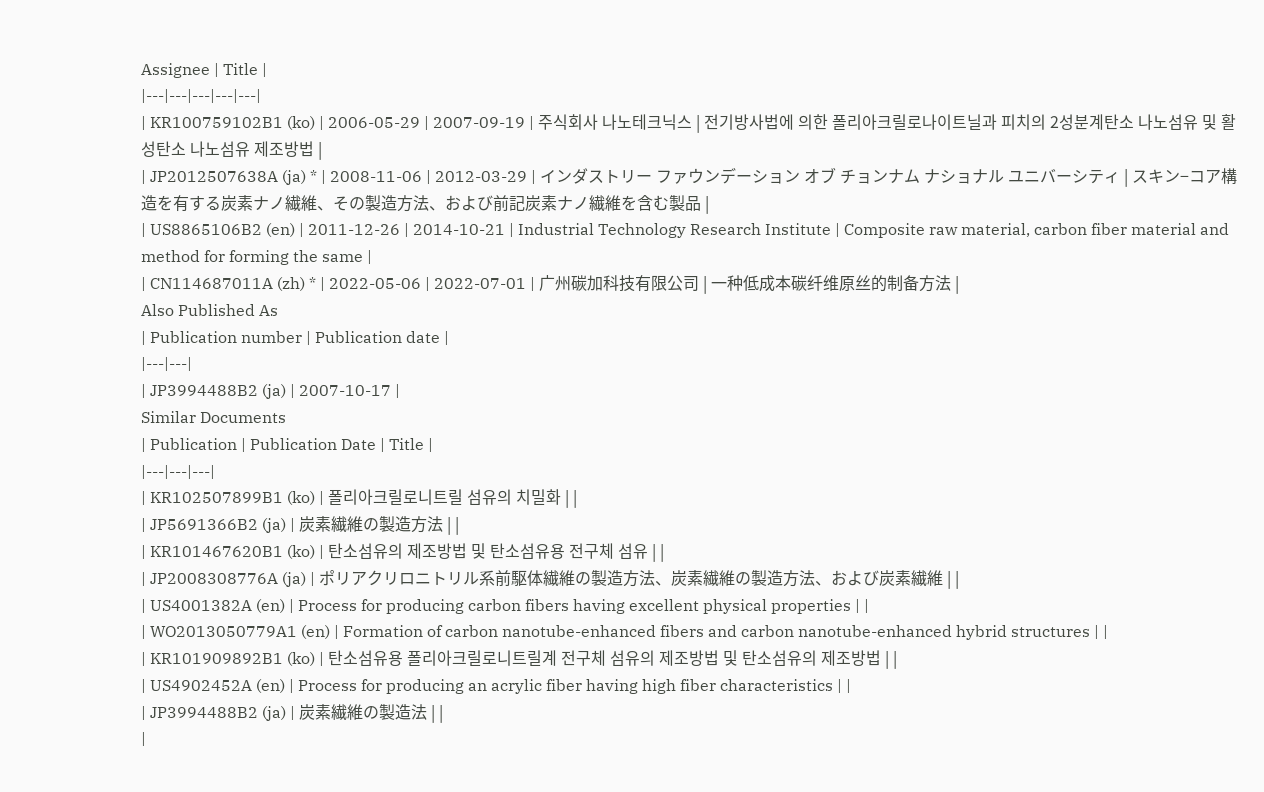Assignee | Title |
|---|---|---|---|---|
| KR100759102B1 (ko) | 2006-05-29 | 2007-09-19 | 주식회사 나노테크닉스 | 전기방사법에 의한 폴리아크릴로나이트닐과 피치의 2성분계탄소 나노섬유 및 활성탄소 나노섬유 제조방법 |
| JP2012507638A (ja) * | 2008-11-06 | 2012-03-29 | インダストリー ファウンデーション オブ チョンナム ナショナル ユニバーシティ | スキン−コア構造を有する炭素ナノ繊維、その製造方法、および前記炭素ナノ繊維を含む製品 |
| US8865106B2 (en) | 2011-12-26 | 2014-10-21 | Industrial Technology Research Institute | Composite raw material, carbon fiber material and method for forming the same |
| CN114687011A (zh) * | 2022-05-06 | 2022-07-01 | 广州碳加科技有限公司 | 一种低成本碳纤维原丝的制备方法 |
Also Published As
| Publication number | Publication date |
|---|---|
| JP3994488B2 (ja) | 2007-10-17 |
Similar Documents
| Publication | Publication Date | Title |
|---|---|---|
| KR102507899B1 (ko) | 폴리아크릴로니트릴 섬유의 치밀화 | |
| JP5691366B2 (ja) | 炭素繊維の製造方法 | |
| KR101467620B1 (ko) | 탄소섬유의 제조방법 및 탄소섬유용 전구체 섬유 | |
| JP2008308776A (ja) | ポリアクリロニトリル系前駆体繊維の製造方法、炭素繊維の製造方法、および炭素繊維 | |
| US4001382A (en) | Process for producing carbon fibers having excellent physical properties | |
| WO2013050779A1 (en) | Formation of carbon nanotube-enhanced fibers and carbon nanotube-enhanced hybrid structures | |
| KR101909892B1 (ko) | 탄소섬유용 폴리아크릴로니트릴계 전구체 섬유의 제조방법 및 탄소섬유의 제조방법 | |
| US4902452A (en) | Process for producing an acrylic fiber having high fiber characteristics | |
| JP3994488B2 (ja) | 炭素繊維の製造法 | |
|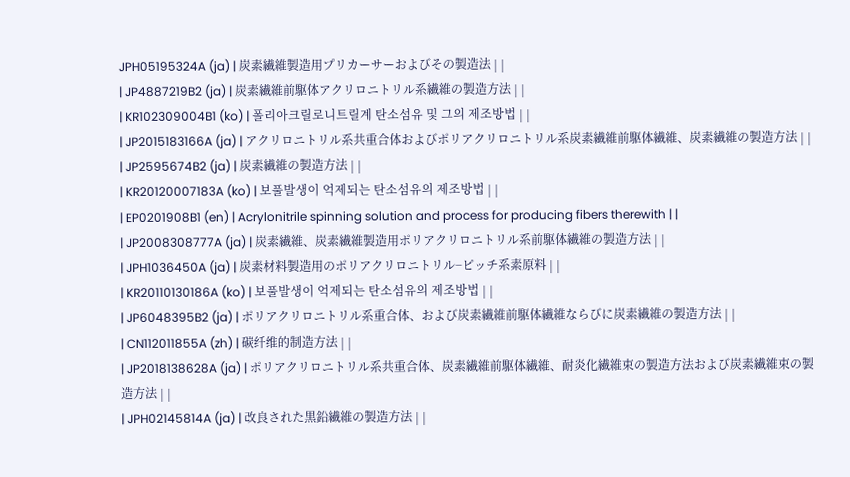JPH05195324A (ja) | 炭素繊維製造用プリカーサーおよびその製造法 | |
| JP4887219B2 (ja) | 炭素繊維前駆体アクリロニトリル系繊維の製造方法 | |
| KR102309004B1 (ko) | 폴리아크릴로니트릴계 탄소섬유 및 그의 제조방법 | |
| JP2015183166A (ja) | アクリロニトリル系共重合体およびポリアクリロニトリル系炭素繊維前駆体繊維、炭素繊維の製造方法 | |
| JP2595674B2 (ja) | 炭素繊維の製造方法 | |
| KR20120007183A (ko) | 보풀발생이 억제되는 탄소섬유의 제조방법 | |
| EP0201908B1 (en) | Acrylonitrile spinning solution and process for producing fibers therewith | |
| JP2008308777A (ja) | 炭素繊維、炭素繊維製造用ポリアクリロニトリル系前駆体繊維の製造方法 | |
| JPH1036450A (ja) | 炭素材料製造用のポリアクリロニトリル−ピッチ系素原料 | |
| KR20110130186A (ko) | 보풀발생이 억제되는 탄소섬유의 제조방법 | |
| JP6048395B2 (ja) | ポリアクリロニトリル系重合体、および炭素繊維前駆体繊維ならびに炭素繊維の製造方法 | |
| CN112011855A (zh) | 碳纤维的制造方法 | |
| JP2018138628A (ja) | ポリアクリロニトリル系共重合体、炭素繊維前駆体繊維、耐炎化繊維束の製造方法および炭素繊維束の製造方法 | |
| JPH02145814A (ja) | 改良された黒鉛繊維の製造方法 | |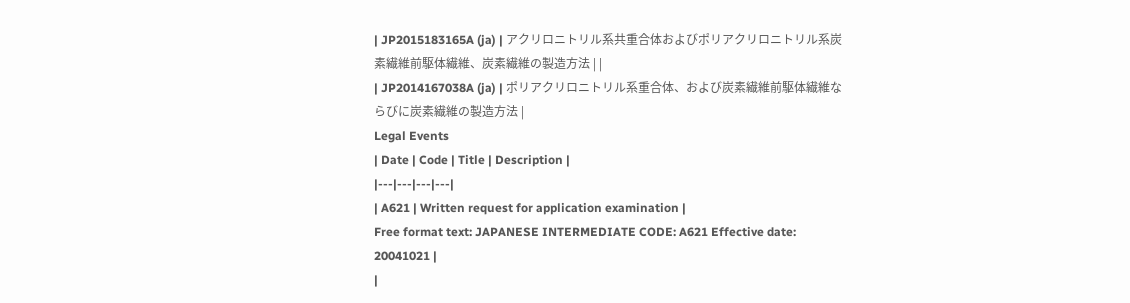| JP2015183165A (ja) | アクリロニトリル系共重合体およびポリアクリロニトリル系炭素繊維前駆体繊維、炭素繊維の製造方法 | |
| JP2014167038A (ja) | ポリアクリロニトリル系重合体、および炭素繊維前駆体繊維ならびに炭素繊維の製造方法 |
Legal Events
| Date | Code | Title | Description |
|---|---|---|---|
| A621 | Written request for application examination |
Free format text: JAPANESE INTERMEDIATE CODE: A621 Effective date: 20041021 |
|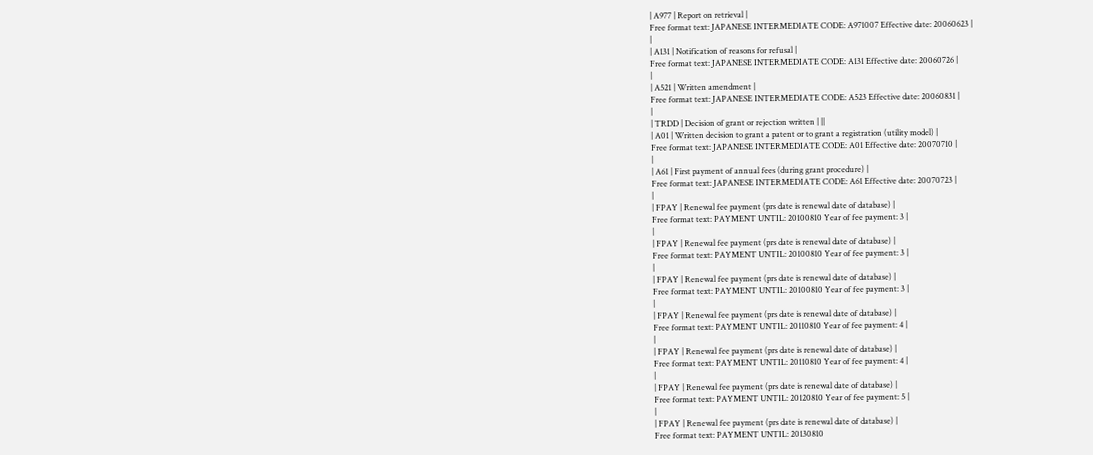| A977 | Report on retrieval |
Free format text: JAPANESE INTERMEDIATE CODE: A971007 Effective date: 20060623 |
|
| A131 | Notification of reasons for refusal |
Free format text: JAPANESE INTERMEDIATE CODE: A131 Effective date: 20060726 |
|
| A521 | Written amendment |
Free format text: JAPANESE INTERMEDIATE CODE: A523 Effective date: 20060831 |
|
| TRDD | Decision of grant or rejection written | ||
| A01 | Written decision to grant a patent or to grant a registration (utility model) |
Free format text: JAPANESE INTERMEDIATE CODE: A01 Effective date: 20070710 |
|
| A61 | First payment of annual fees (during grant procedure) |
Free format text: JAPANESE INTERMEDIATE CODE: A61 Effective date: 20070723 |
|
| FPAY | Renewal fee payment (prs date is renewal date of database) |
Free format text: PAYMENT UNTIL: 20100810 Year of fee payment: 3 |
|
| FPAY | Renewal fee payment (prs date is renewal date of database) |
Free format text: PAYMENT UNTIL: 20100810 Year of fee payment: 3 |
|
| FPAY | Renewal fee payment (prs date is renewal date of database) |
Free format text: PAYMENT UNTIL: 20100810 Year of fee payment: 3 |
|
| FPAY | Renewal fee payment (prs date is renewal date of database) |
Free format text: PAYMENT UNTIL: 20110810 Year of fee payment: 4 |
|
| FPAY | Renewal fee payment (prs date is renewal date of database) |
Free format text: PAYMENT UNTIL: 20110810 Year of fee payment: 4 |
|
| FPAY | Renewal fee payment (prs date is renewal date of database) |
Free format text: PAYMENT UNTIL: 20120810 Year of fee payment: 5 |
|
| FPAY | Renewal fee payment (prs date is renewal date of database) |
Free format text: PAYMENT UNTIL: 20130810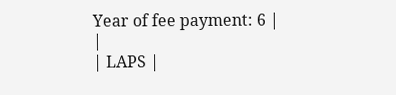Year of fee payment: 6 |
|
| LAPS |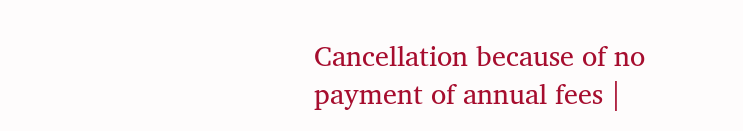Cancellation because of no payment of annual fees |